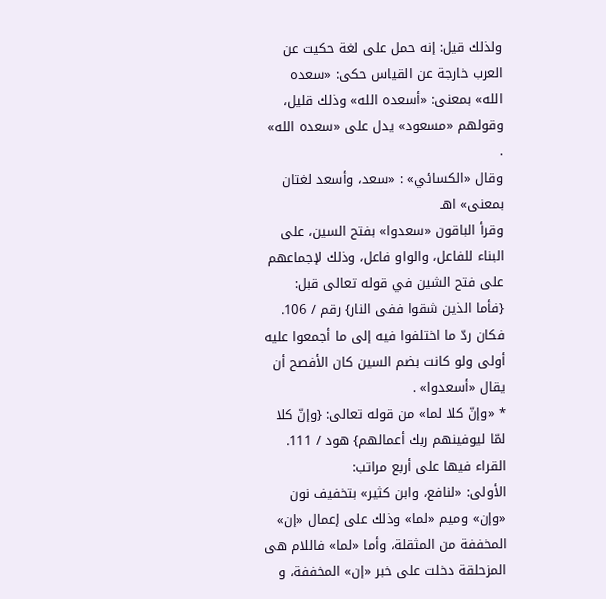ولذلك قيل: إنه حمل على لغة حكيت عن العرب خارجة عن القياس حكى: «سعده الله» بمعنى: «أسعده الله» وذلك قليل، وقولهم «مسعود» يدل على «سعده الله» .
وقال «الكسائي» : «سعد، وأسعد لغتان بمعنى» اهـ
وقرأ الباقون «سعدوا» بفتح السين، على البناء للفاعل، والواو فاعل، وذلك لإجماعهم على فتح الشين في قوله تعالى قبل:
{فأما الذين شقوا ففى النار} رقم / 106.
فكان ردّ ما اختلفوا فيه إلى ما أجمعوا عليه أولى ولو كانت بضم السين كان الأفصح أن يقال «أسعدوا» .
* «وإنّ كلا لما» من قوله تعالى: {وإنّ كلا لمّا ليوفينهم ربك أعمالهم} هود / 111.
القراء فيها على أربع مراتب:
الأولى: «لنافع، وابن كثير» بتخفيف نون «وإن» وميم «لما» وذلك على إعمال «إن» المخففة من المثقلة، وأما «لما» فاللام هى المزحلقة دخلت على خبر «إن» المخففة، و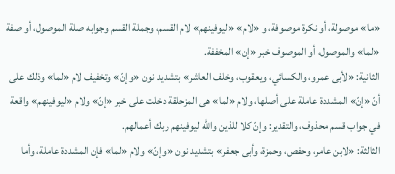«ما» موصولة، أو نكرة موصوفة، و «لام» «ليوفينهم» لام القسم، وجملة القسم وجوابه صلة الموصول، أو صفة «لما» والموصول، أو الموصوف خبر «إن» المخففة.
الثانية: «لأبى عمرو، والكسائي، ويعقوب، وخلف العاشر» بتشديد نون «وإنّ» وتخفيف لام «لما» وذلك على أنّ «إنّ» المشددة عاملة على أصلها، ولام «لما» هى المزحلقة دخلت على خبر «إنّ» ولام «ليوفينهم» واقعة في جواب قسم محذوف، والتقدير: وإنّ كلا للذين والله ليوفينهم ربك أعمالهم.
الثالثة: «لابن عامر، وحفص، وحمزة، وأبى جعفر» بتشديد نون «وإنّ» ولام «لما» فإن المشددة عاملة، وأما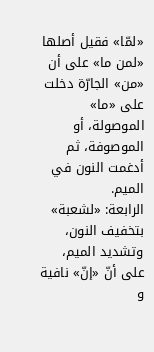«لمّا» فقيل أصلها «لمن ما» على أن «من» الجارّة دخلت على «ما» الموصولة، أو الموصوفة، ثم أدغمت النون في الميم.
الرابعة: «لشعبة» بتخفيف النون، وتشديد الميم، على أنّ «إنّ» نافية و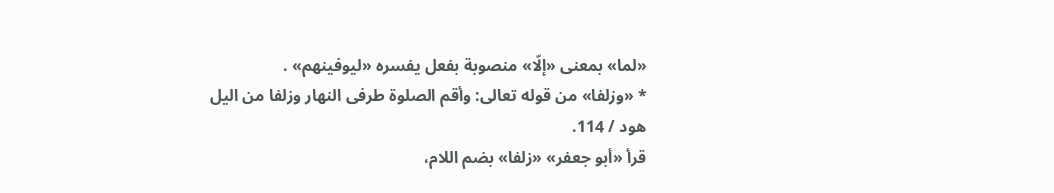«لما» بمعنى «إلّا» منصوبة بفعل يفسره «ليوفينهم» .
* «وزلفا» من قوله تعالى: وأقم الصلوة طرفى النهار وزلفا من اليل
هود / 114.
قرأ «أبو جعفر» «زلفا» بضم اللام،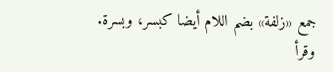جمع «زلفة» بضم اللام أيضا كبسر، وبسرة.
وقرأ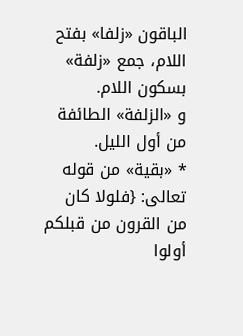الباقون «زلفا» بفتح اللام، جمع «زلفة» بسكون اللام.
و «الزلفة» الطائفة من أول الليل.
* «بقية» من قوله تعالى: {فلولا كان من القرون من قبلكم أولوا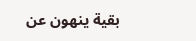بقية ينهون عن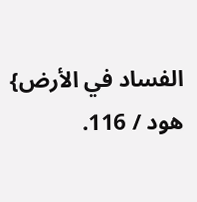الفساد في الأرض} هود / 116.